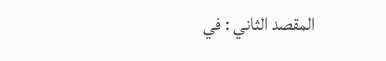المقصد الثاني : في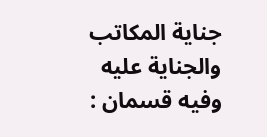جناية المكاتب والجناية عليه
وفيه قسمان :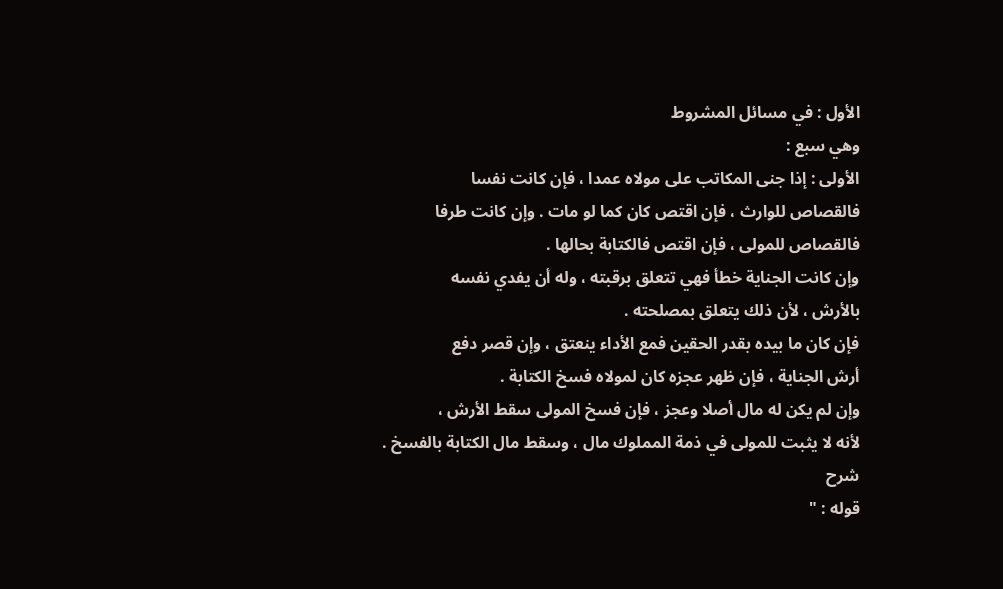الأول : في مسائل المشروط
وهي سبع :
الأولى : إذا جنى المكاتب على مولاه عمدا ، فإن كانت نفسا
فالقصاص للوارث ، فإن اقتص كان كما لو مات . وإن كانت طرفا
فالقصاص للمولى ، فإن اقتص فالكتابة بحالها .
وإن كانت الجناية خطأ فهي تتعلق برقبته ، وله أن يفدي نفسه
بالأرش ، لأن ذلك يتعلق بمصلحته .
فإن كان ما بيده بقدر الحقين فمع الأداء ينعتق ، وإن قصر دفع
أرش الجناية ، فإن ظهر عجزه كان لمولاه فسخ الكتابة .
وإن لم يكن له مال أصلا وعجز ، فإن فسخ المولى سقط الأرش ،
لأنه لا يثبت للمولى في ذمة المملوك مال ، وسقط مال الكتابة بالفسخ .
شرح
قوله : "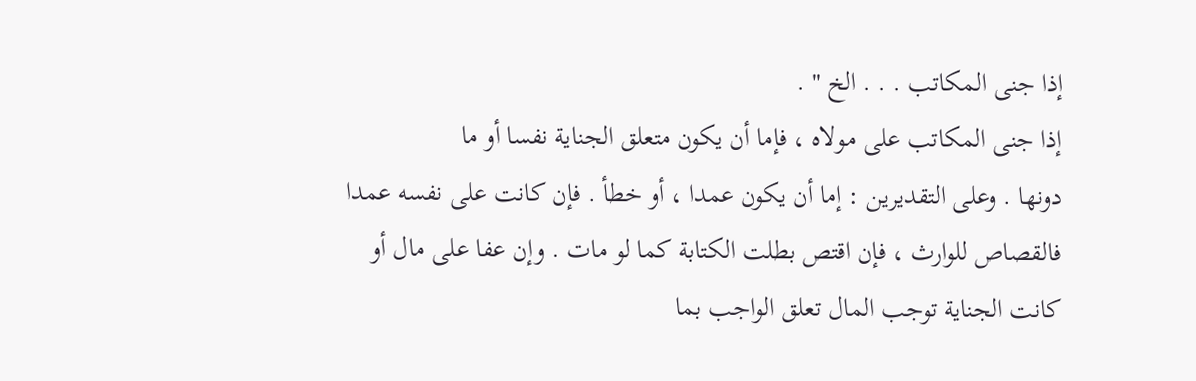إذا جنى المكاتب . . . الخ " .
إذا جنى المكاتب على مولاه ، فإما أن يكون متعلق الجناية نفسا أو ما
دونها . وعلى التقديرين : إما أن يكون عمدا ، أو خطأ . فإن كانت على نفسه عمدا
فالقصاص للوارث ، فإن اقتص بطلت الكتابة كما لو مات . وإن عفا على مال أو
كانت الجناية توجب المال تعلق الواجب بما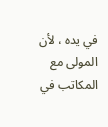في يده ، لأن المولى مع المكاتب في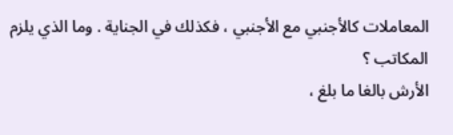المعاملات كالأجنبي مع الأجنبي ، فكذلك في الجناية . وما الذي يلزم المكاتب ؟
الأرش بالغا ما بلغ ،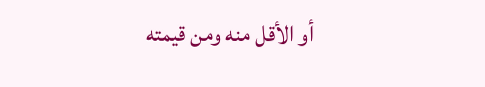أو الأقل منه ومن قيمته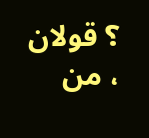؟ قولان ، من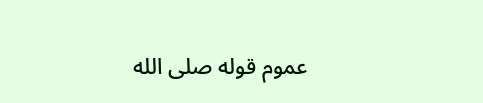عموم قوله صلى الله